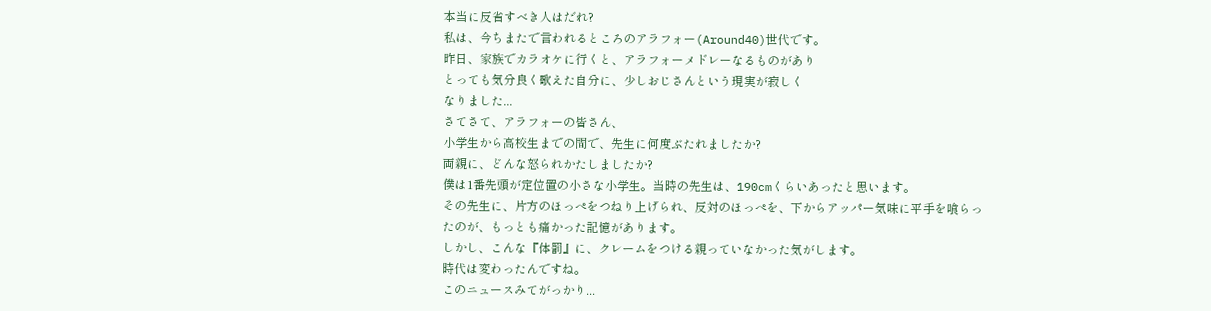本当に反省すべき人はだれ?
私は、今ちまたで言われるところのアラフォー(Around40)世代です。
昨日、家族でカラオケに行くと、アラフォーメドレーなるものがあり
とっても気分良く歌えた自分に、少しおじさんという現実が寂しく
なりました...
さてさて、アラフォーの皆さん、
小学生から高校生までの間で、先生に何度ぶたれましたか?
両親に、どんな怒られかたしましたか?
僕は1番先頭が定位置の小さな小学生。当時の先生は、190cmくらいあったと思います。
その先生に、片方のほっぺをつねり上げられ、反対のほっぺを、下からアッパー気味に平手を喰らったのが、もっとも痛かった記憶があります。
しかし、こんな『体罰』に、クレームをつける親っていなかった気がします。
時代は変わったんですね。
このニュースみてがっかり...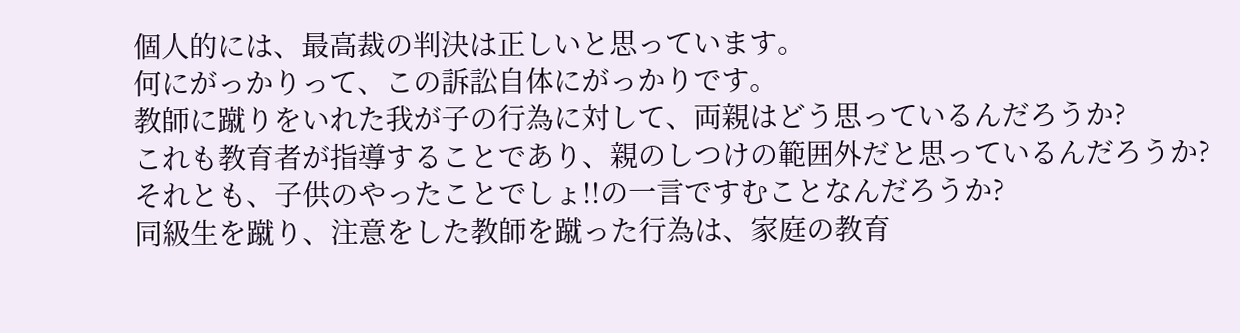個人的には、最高裁の判決は正しいと思っています。
何にがっかりって、この訴訟自体にがっかりです。
教師に蹴りをいれた我が子の行為に対して、両親はどう思っているんだろうか?
これも教育者が指導することであり、親のしつけの範囲外だと思っているんだろうか?
それとも、子供のやったことでしょ!!の一言ですむことなんだろうか?
同級生を蹴り、注意をした教師を蹴った行為は、家庭の教育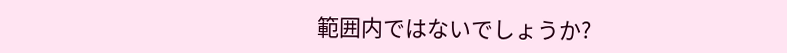範囲内ではないでしょうか?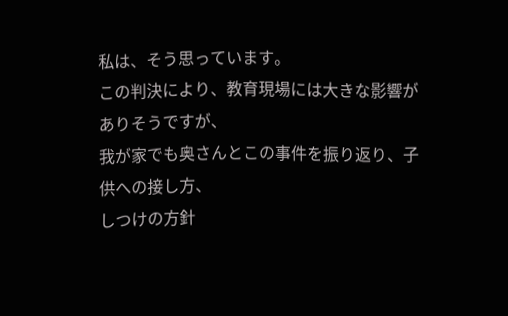私は、そう思っています。
この判決により、教育現場には大きな影響がありそうですが、
我が家でも奥さんとこの事件を振り返り、子供への接し方、
しつけの方針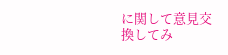に関して意見交換してみ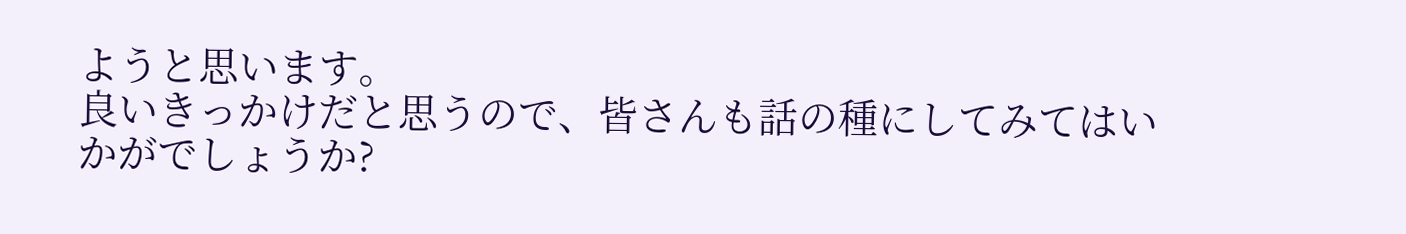ようと思います。
良いきっかけだと思うので、皆さんも話の種にしてみてはいかがでしょうか?